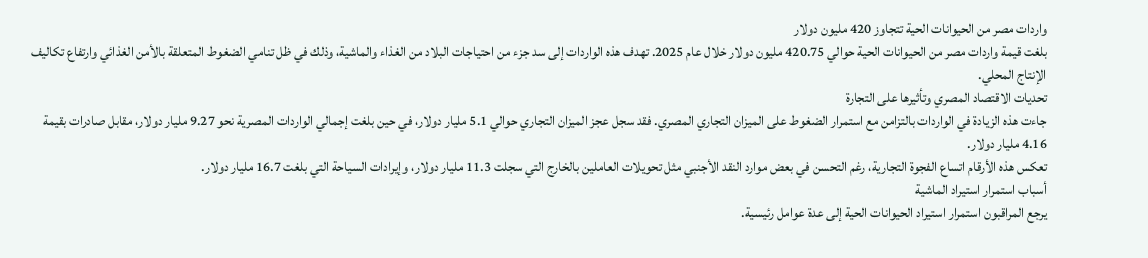واردات مصر من الحيوانات الحية تتجاوز 420 مليون دولار
بلغت قيمة واردات مصر من الحيوانات الحية حوالي 420.75 مليون دولار خلال عام 2025. تهدف هذه الواردات إلى سد جزء من احتياجات البلاد من الغذاء والماشية، وذلك في ظل تنامي الضغوط المتعلقة بالأمن الغذائي وارتفاع تكاليف الإنتاج المحلي.
تحديات الاقتصاد المصري وتأثيرها على التجارة
جاءت هذه الزيادة في الواردات بالتزامن مع استمرار الضغوط على الميزان التجاري المصري. فقد سجل عجز الميزان التجاري حوالي 5.1 مليار دولار، في حين بلغت إجمالي الواردات المصرية نحو 9.27 مليار دولار، مقابل صادرات بقيمة 4.16 مليار دولار.
تعكس هذه الأرقام اتساع الفجوة التجارية، رغم التحسن في بعض موارد النقد الأجنبي مثل تحويلات العاملين بالخارج التي سجلت 11.3 مليار دولار، وإيرادات السياحة التي بلغت 16.7 مليار دولار.
أسباب استمرار استيراد الماشية
يرجع المراقبون استمرار استيراد الحيوانات الحية إلى عدة عوامل رئيسية.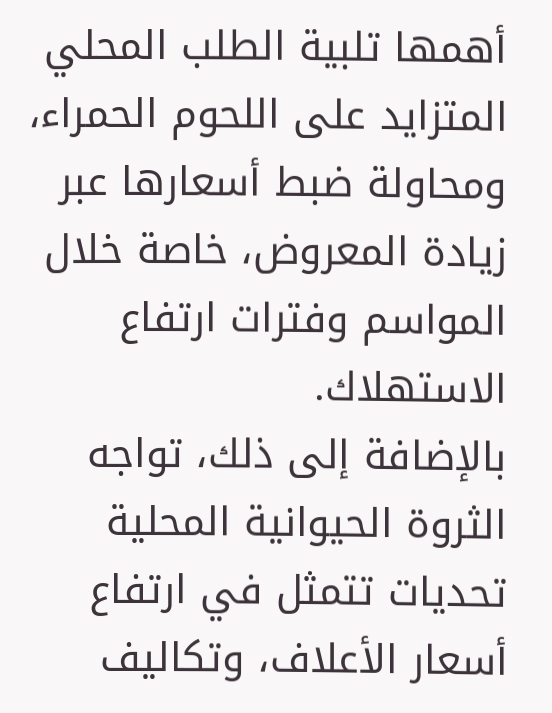أهمها تلبية الطلب المحلي المتزايد على اللحوم الحمراء، ومحاولة ضبط أسعارها عبر زيادة المعروض، خاصة خلال المواسم وفترات ارتفاع الاستهلاك.
بالإضافة إلى ذلك، تواجه الثروة الحيوانية المحلية تحديات تتمثل في ارتفاع أسعار الأعلاف، وتكاليف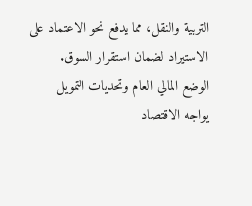التربية والنقل، مما يدفع نحو الاعتماد على الاستيراد لضمان استقرار السوق.
الوضع المالي العام وتحديات التمويل
يواجه الاقتصاد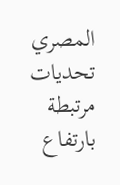المصري تحديات مرتبطة بارتفاع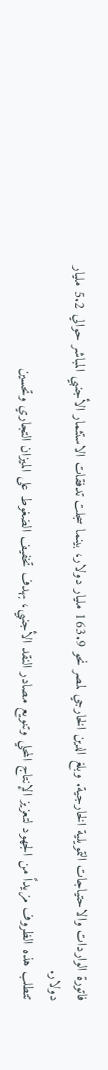فاتورة الواردات والاحتياجات التمويلية الخارجية. وبلغ الدين الخارجي لمصر نحو 163.9 مليار دولار، بينما سجلت تدفقات الاستثمار الأجنبي المباشر حوالي 5.2 مليار دولار.
تتطلب هذه الظروف مزيداً من الجهود لتعزيز الإنتاج المحلي وتنويع مصادر النقد الأجنبي، بهدف تخفيف الضغوط على الميزان التجاري وتحسين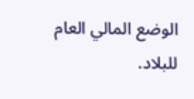الوضع المالي العام للبلاد.